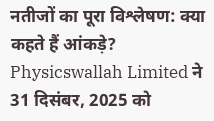नतीजों का पूरा विश्लेषण: क्या कहते हैं आंकड़े?
Physicswallah Limited ने 31 दिसंबर, 2025 को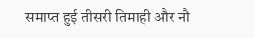समाप्त हुई तीसरी तिमाही और नौ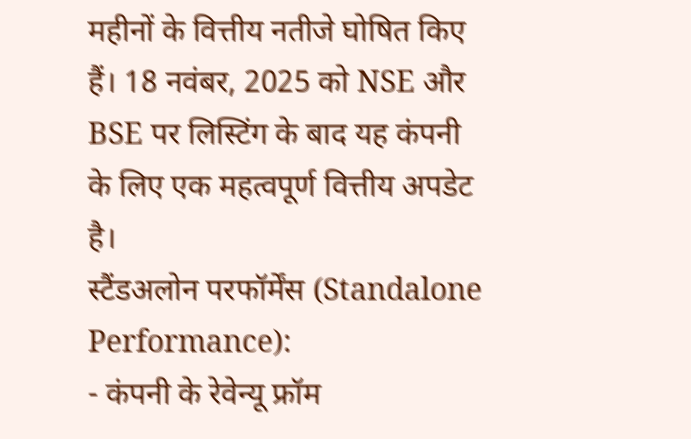महीनों के वित्तीय नतीजे घोषित किए हैं। 18 नवंबर, 2025 को NSE और BSE पर लिस्टिंग के बाद यह कंपनी के लिए एक महत्वपूर्ण वित्तीय अपडेट है।
स्टैंडअलोन परफॉर्मेंस (Standalone Performance):
- कंपनी के रेवेन्यू फ्रॉम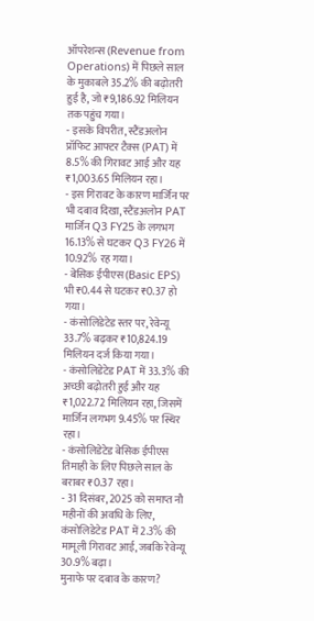ऑपरेशन्स (Revenue from Operations) में पिछले साल के मुकाबले 35.2% की बढ़ोतरी हुई है, जो ₹9,186.92 मिलियन तक पहुंच गया।
- इसके विपरीत, स्टैंडअलोन प्रॉफिट आफ्टर टैक्स (PAT) में 8.5% की गिरावट आई और यह ₹1,003.65 मिलियन रहा।
- इस गिरावट के कारण मार्जिन पर भी दबाव दिखा, स्टैंडअलोन PAT मार्जिन Q3 FY25 के लगभग 16.13% से घटकर Q3 FY26 में 10.92% रह गया।
- बेसिक ईपीएस (Basic EPS) भी ₹0.44 से घटकर ₹0.37 हो गया।
- कंसोलिडेटेड स्तर पर, रेवेन्यू 33.7% बढ़कर ₹10,824.19 मिलियन दर्ज किया गया।
- कंसोलिडेटेड PAT में 33.3% की अच्छी बढ़ोतरी हुई और यह ₹1,022.72 मिलियन रहा, जिसमें मार्जिन लगभग 9.45% पर स्थिर रहा।
- कंसोलिडेटेड बेसिक ईपीएस तिमाही के लिए पिछले साल के बराबर ₹0.37 रहा।
- 31 दिसंबर, 2025 को समाप्त नौ महीनों की अवधि के लिए, कंसोलिडेटेड PAT में 2.3% की मामूली गिरावट आई, जबकि रेवेन्यू 30.9% बढ़ा।
मुनाफे पर दबाव के कारण?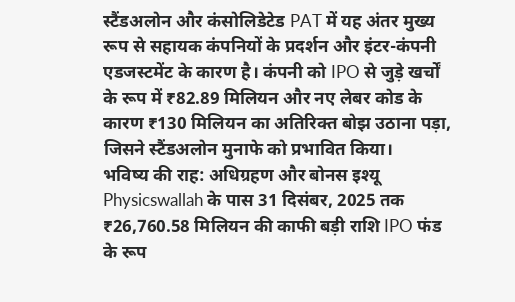स्टैंडअलोन और कंसोलिडेटेड PAT में यह अंतर मुख्य रूप से सहायक कंपनियों के प्रदर्शन और इंटर-कंपनी एडजस्टमेंट के कारण है। कंपनी को IPO से जुड़े खर्चों के रूप में ₹82.89 मिलियन और नए लेबर कोड के कारण ₹130 मिलियन का अतिरिक्त बोझ उठाना पड़ा, जिसने स्टैंडअलोन मुनाफे को प्रभावित किया।
भविष्य की राह: अधिग्रहण और बोनस इश्यू
Physicswallah के पास 31 दिसंबर, 2025 तक ₹26,760.58 मिलियन की काफी बड़ी राशि IPO फंड के रूप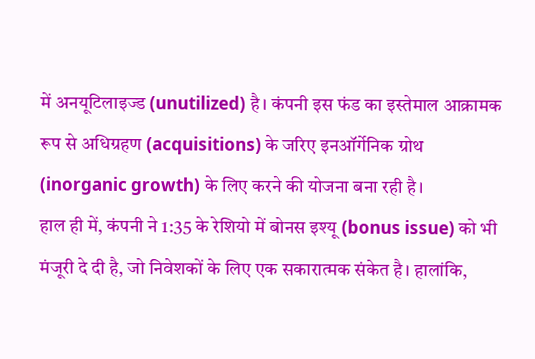में अनयूटिलाइज्ड (unutilized) है। कंपनी इस फंड का इस्तेमाल आक्रामक रूप से अधिग्रहण (acquisitions) के जरिए इनऑर्गेनिक ग्रोथ (inorganic growth) के लिए करने की योजना बना रही है।
हाल ही में, कंपनी ने 1:35 के रेशियो में बोनस इश्यू (bonus issue) को भी मंजूरी दे दी है, जो निवेशकों के लिए एक सकारात्मक संकेत है। हालांकि,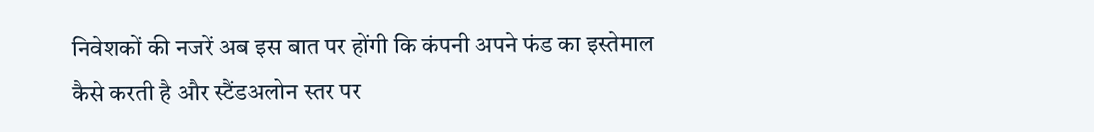निवेशकों की नजरें अब इस बात पर होंगी कि कंपनी अपने फंड का इस्तेमाल कैसे करती है और स्टैंडअलोन स्तर पर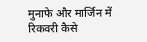मुनाफे और मार्जिन में रिकवरी कैसे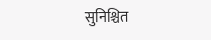सुनिश्चित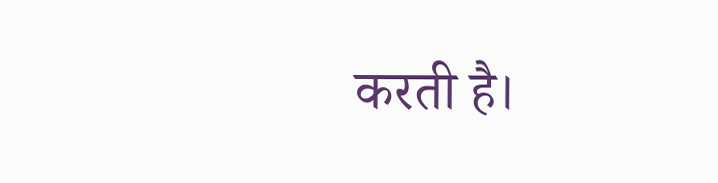करती है।